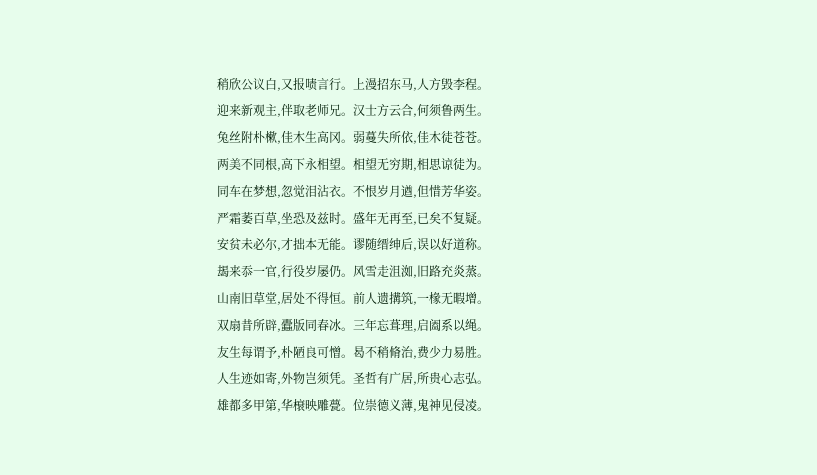稍欣公议白,又报啧言行。上漫招东马,人方毁李程。
迎来新观主,伴取老师兄。汉士方云合,何须鲁两生。
兔丝附朴樕,佳木生高冈。弱蔓失所依,佳木徒苍苍。
两美不同根,高下永相望。相望无穷期,相思谅徒为。
同车在梦想,忽觉泪沾衣。不恨岁月遒,但惜芳华姿。
严霜萎百草,坐恐及兹时。盛年无再至,已矣不复疑。
安贫未必尔,才拙本无能。谬随缙绅后,误以好道称。
朅来忝一官,行役岁屡仍。风雪走沮洳,旧路充炎蒸。
山南旧草堂,居处不得恒。前人遗搆筑,一椽无暇增。
双扇昔所辟,蠹版同春冰。三年忘葺理,启阖系以绳。
友生每谓予,朴陋良可憎。曷不稍脩治,费少力易胜。
人生迹如寄,外物岂须凭。圣哲有广居,所贵心志弘。
雄都多甲第,华榱映雕甍。位崇德义薄,鬼神见侵凌。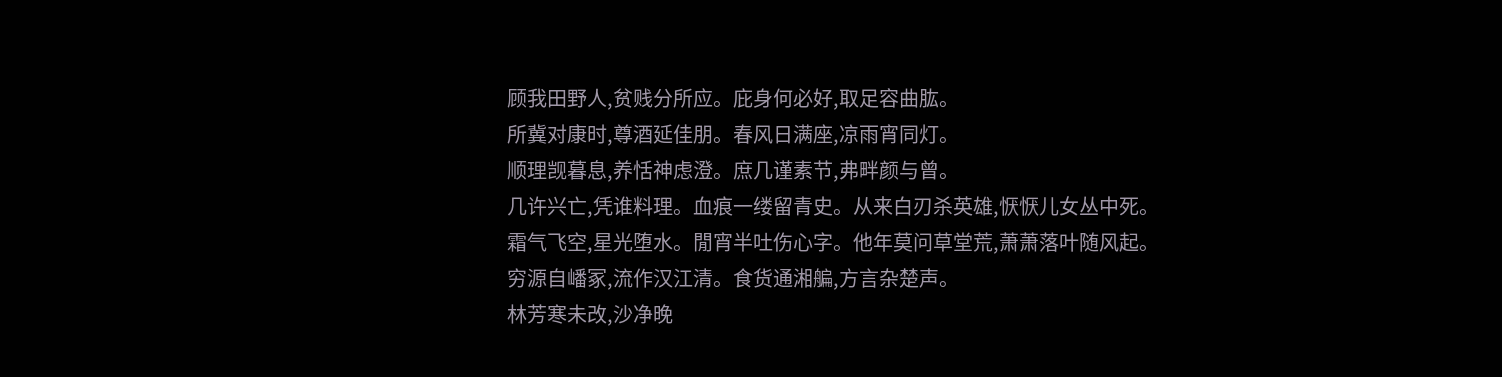顾我田野人,贫贱分所应。庇身何必好,取足容曲肱。
所冀对康时,尊酒延佳朋。春风日满座,凉雨宵同灯。
顺理觊暮息,养恬神虑澄。庶几谨素节,弗畔颜与曾。
几许兴亡,凭谁料理。血痕一缕留青史。从来白刃杀英雄,恹恹儿女丛中死。
霜气飞空,星光堕水。閒宵半吐伤心字。他年莫问草堂荒,萧萧落叶随风起。
穷源自嶓冢,流作汉江清。食货通湘艑,方言杂楚声。
林芳寒未改,沙净晚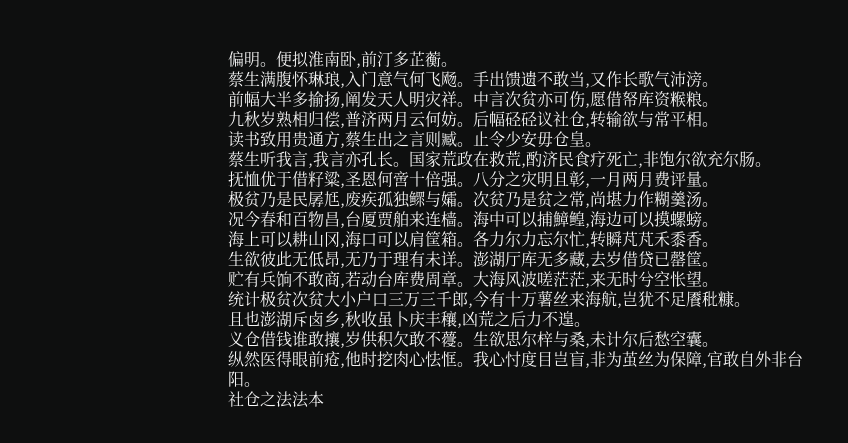偏明。便拟淮南卧,前汀多芷蘅。
蔡生满腹怀琳琅,入门意气何飞飏。手出馈遗不敢当,又作长歌气沛滂。
前幅大半多揄扬,阐发天人明灾祥。中言次贫亦可伤,愿借帑库资糇粮。
九秋岁熟相归偿,普济两月云何妨。后幅硁硁议社仓,转输欲与常平相。
读书致用贵通方,蔡生出之言则臧。止令少安毋仓皇。
蔡生听我言,我言亦孔长。国家荒政在救荒,酌济民食疗死亡,非饱尔欲充尔肠。
抚恤优于借籽粱,圣恩何啻十倍强。八分之灾明且彰,一月两月费评量。
极贫乃是民孱尪,废疾孤独鳏与孀。次贫乃是贫之常,尚堪力作糊羹汤。
况今春和百物昌,台厦贾舶来连樯。海中可以捕鱆鳇,海边可以摸螺螃。
海上可以耕山冈,海口可以肩筐箱。各力尔力忘尔忙,转瞬芃芃禾黍香。
生欲彼此无低昂,无乃于理有未详。澎湖厅库无多藏,去岁借贷已罄筐。
贮有兵饷不敢商,若动台库费周章。大海风波嗟茫茫,来无时兮空怅望。
统计极贫次贫大小户口三万三千郎,今有十万薯丝来海航,岂犹不足餍秕糠。
且也澎湖斥卤乡,秋收虽卜庆丰穰,凶荒之后力不遑。
义仓借钱谁敢攘,岁供积欠敢不蘉。生欲思尔梓与桑,未计尔后愁空囊。
纵然医得眼前疮,他时挖肉心怯恇。我心忖度目岂盲,非为茧丝为保障,官敢自外非台阳。
社仓之法法本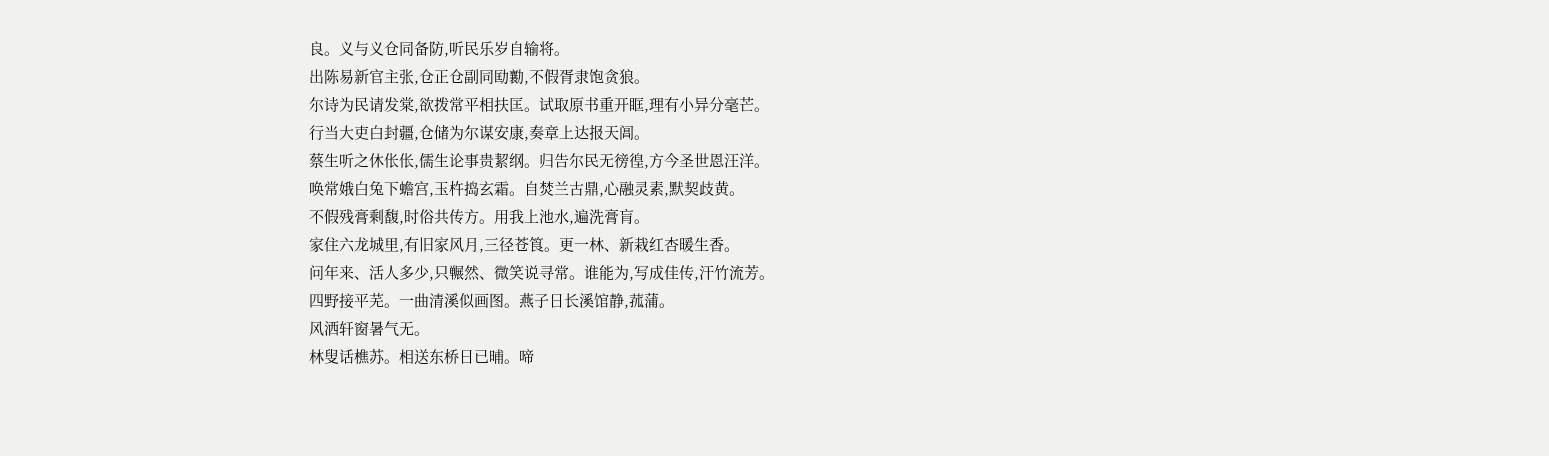良。义与义仓同备防,听民乐岁自输将。
出陈易新官主张,仓正仓副同劻勷,不假胥隶饱贪狼。
尔诗为民请发棠,欲拨常平相扶匡。试取原书重开眶,理有小异分毫芒。
行当大吏白封疆,仓储为尔谋安康,奏章上达报天阊。
蔡生听之休伥伥,儒生论事贵絜纲。归告尔民无徬徨,方今圣世恩汪洋。
唤常娥白兔下蟾宫,玉杵捣玄霜。自焚兰古鼎,心融灵素,默契歧黄。
不假残膏剩馥,时俗共传方。用我上池水,遍洗膏肓。
家住六龙城里,有旧家风月,三径苍筤。更一林、新栽红杏暖生香。
问年来、活人多少,只冁然、微笑说寻常。谁能为,写成佳传,汗竹流芳。
四野接平芜。一曲清溪似画图。燕子日长溪馆静,菰蒲。
风洒轩窗暑气无。
林叟话樵苏。相送东桥日已晡。啼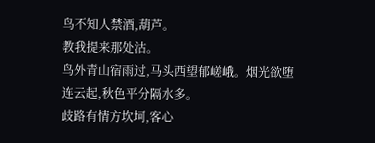鸟不知人禁酒,葫芦。
教我提来那处沽。
鸟外青山宿雨过,马头西望郁嵯峨。烟光欲堕连云起,秋色平分隔水多。
歧路有情方坎坷,客心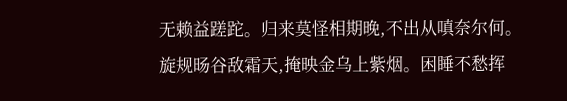无赖益蹉跎。归来莫怪相期晚,不出从嗔奈尔何。
旋规旸谷敌霜天,掩映金乌上紫烟。困睡不愁挥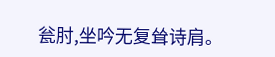瓮肘,坐吟无复耸诗肩。